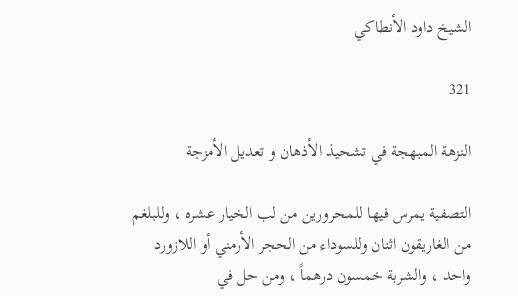الشيخ داود الأنطاكي

321

النزهة المبهجة في تشحيذ الأذهان و تعديل الأمزجة

التصفية يمرس فيها للمحرورين من لب الخيار عشره ، وللبلغم من الغاريقون اثنان وللسوداء من الحجر الأرمني أو اللازورد واحد ، والشربة خمسون درهماً ، ومن حل في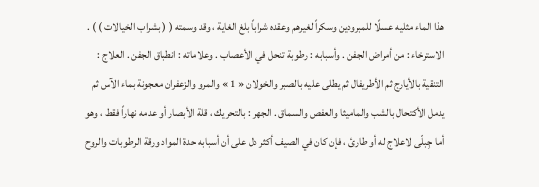هذا الماء مثليه عسلًا للمبرودين وسكراً لغيرهم وعقده شراباً بلغ الغاية ، وقد وسمته ( ( بشراب الخيالات ) ) . الاسترخاء : من أمراض الجفن . وأسبابه : رطوبة تنحل في الأعصاب . وعلاماته : انطباق الجفن . العلاج : التنقية بالأيارج ثم الأطريفال ثم يطلى عليه بالصبر والخولان « 1 » والمرو والزعفران معجونة بماء الآس ثم يدمل الأكتحال بالشب والماميثا والعفص والسماق . الجهر : بالتحريك ، قلة الأبصار أو عدمه نهاراً فقط ، وهو أما جِبلّى لاعلاج له أو طارئ ، فإن كان في الصيف أكثر دل على أن أسبابه حدة المواد ورقة الرطوبات والروح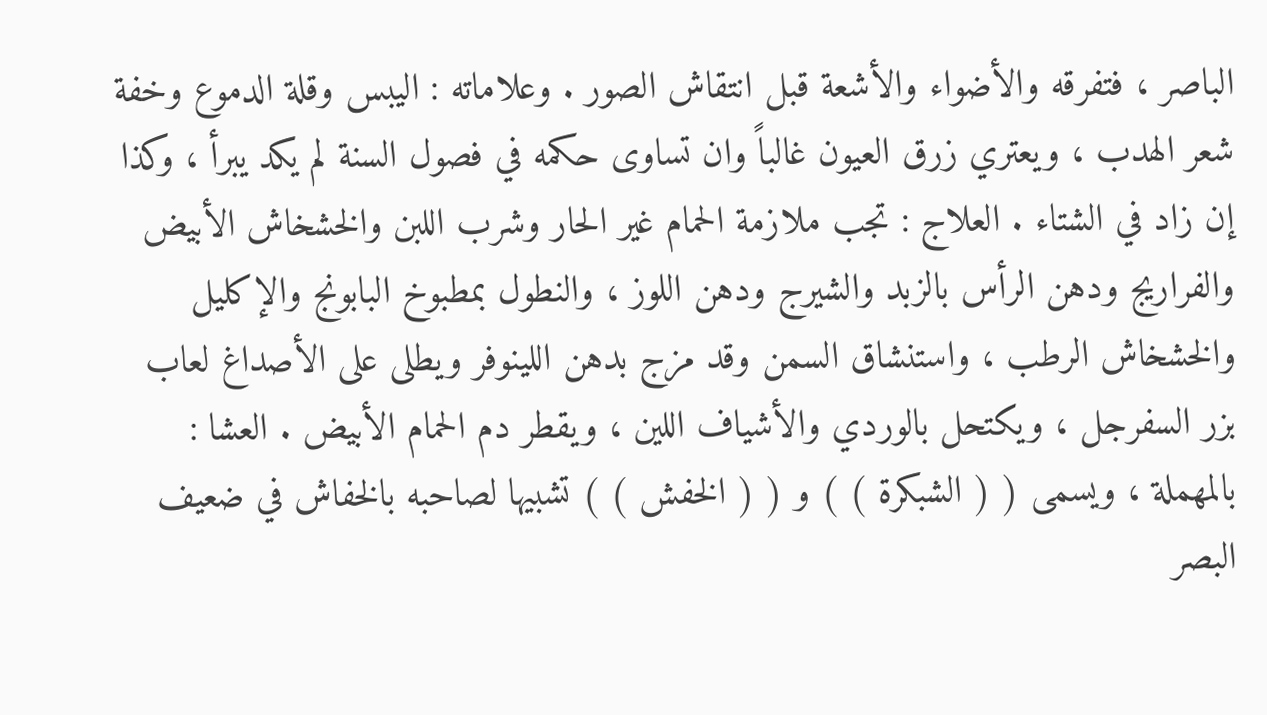الباصر ، فتفرقه والأضواء والأشعة قبل انتقاش الصور . وعلاماته : اليبس وقلة الدموع وخفة شعر الهدب ، ويعتري زرق العيون غالباً وان تساوى حكمه في فصول السنة لم يكد يبرأ ، وكذا إن زاد في الشتاء . العلاج : تجب ملازمة الحمام غير الحار وشرب اللبن والخشخاش الأبيض والفراريج ودهن الرأس بالزبد والشيرج ودهن اللوز ، والنطول بمطبوخ البابونج والإكليل والخشخاش الرطب ، واستنشاق السمن وقد مزج بدهن اللينوفر ويطلى على الأصداغ لعاب بزر السفرجل ، ويكتحل بالوردي والأشياف اللين ، ويقطر دم الحمام الأبيض . العشا : بالمهملة ، ويسمى ( ( الشبكرة ) ) و ( ( الخفش ) ) تشبيها لصاحبه بالخفاش في ضعيف البصر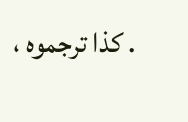. كذا ترجموه ،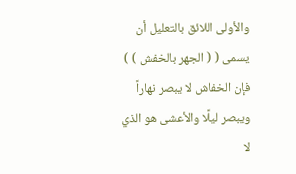والأولى اللائق بالتعليل أن يسمى ( ( الجهر بالخفش ) ) فإن الخفاش لا يبصر نهاراً ويبصر ليلًا والأعشى هو الذي لا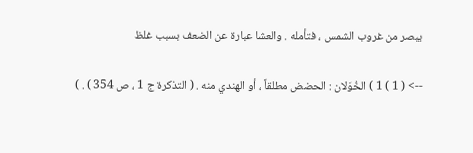يبصر من غروب الشمس ، فتأمله . والعشا عبارة عن الضعف بسبب غلظ

--> ( 1 ) 1 ) الخُوَلان : الحضض مطلقاً ، أو الهندي منه . ( التذكرة ج 1 ، ص 354 ) . )